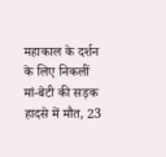महाकाल के दर्शन के लिए निकलीं मां-बेटी की सड़क हादसे में मौत, 23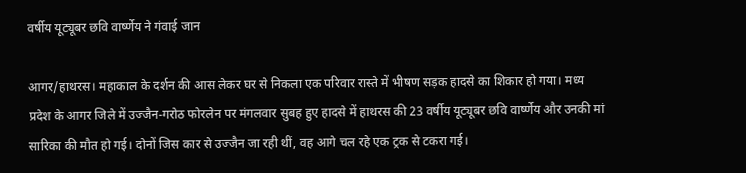वर्षीय यूट्यूबर छवि वार्ष्णेय ने गंवाई जान

आगर/हाथरस। महाकाल के दर्शन की आस लेकर घर से निकला एक परिवार रास्ते में भीषण सड़क हादसे का शिकार हो गया। मध्य प्रदेश के आगर जिले में उज्जैन-गरोठ फोरलेन पर मंगलवार सुबह हुए हादसे में हाथरस की 23 वर्षीय यूट्यूबर छवि वार्ष्णेय और उनकी मां सारिका की मौत हो गई। दोनों जिस कार से उज्जैन जा रही थीं, वह आगे चल रहे एक ट्रक से टकरा गई।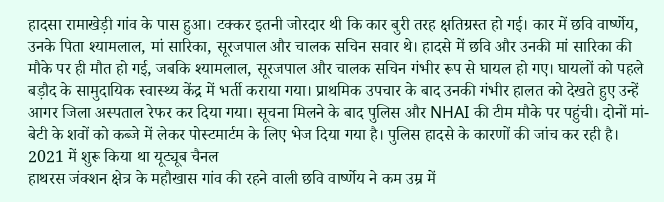हादसा रामाखेड़ी गांव के पास हुआ। टक्कर इतनी जोरदार थी कि कार बुरी तरह क्षतिग्रस्त हो गई। कार में छवि वार्ष्णेय, उनके पिता श्यामलाल, मां सारिका, सूरजपाल और चालक सचिन सवार थे। हादसे में छवि और उनकी मां सारिका की मौके पर ही मौत हो गई, जबकि श्यामलाल, सूरजपाल और चालक सचिन गंभीर रूप से घायल हो गए। घायलों को पहले बड़ौद के सामुदायिक स्वास्थ्य केंद्र में भर्ती कराया गया। प्राथमिक उपचार के बाद उनकी गंभीर हालत को देखते हुए उन्हें आगर जिला अस्पताल रेफर कर दिया गया। सूचना मिलने के बाद पुलिस और NHAI की टीम मौके पर पहुंची। दोनों मां-बेटी के शवों को कब्जे में लेकर पोस्टमार्टम के लिए भेज दिया गया है। पुलिस हादसे के कारणों की जांच कर रही है।
2021 में शुरू किया था यूट्यूब चैनल
हाथरस जंक्शन क्षेत्र के महौखास गांव की रहने वाली छवि वार्ष्णेय ने कम उम्र में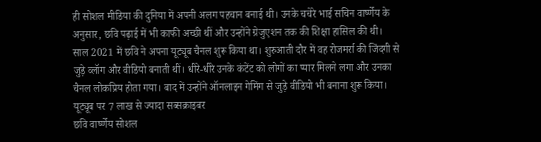ही सोशल मीडिया की दुनिया में अपनी अलग पहचान बनाई थी। उनके चचेरे भाई सचिन वार्ष्णेय के अनुसार, छवि पढ़ाई में भी काफी अच्छी थीं और उन्होंने ग्रेजुएशन तक की शिक्षा हासिल की थी। साल 2021 में छवि ने अपना यूट्यूब चैनल शुरू किया था। शुरुआती दौर में वह रोजमर्रा की जिंदगी से जुड़े व्लॉग और वीडियो बनाती थीं। धीरे-धीरे उनके कंटेंट को लोगों का प्यार मिलने लगा और उनका चैनल लोकप्रिय होता गया। बाद में उन्होंने ऑनलाइन गेमिंग से जुड़े वीडियो भी बनाना शुरू किया।
यूट्यूब पर 7 लाख से ज्यादा सब्सक्राइबर
छवि वार्ष्णेय सोशल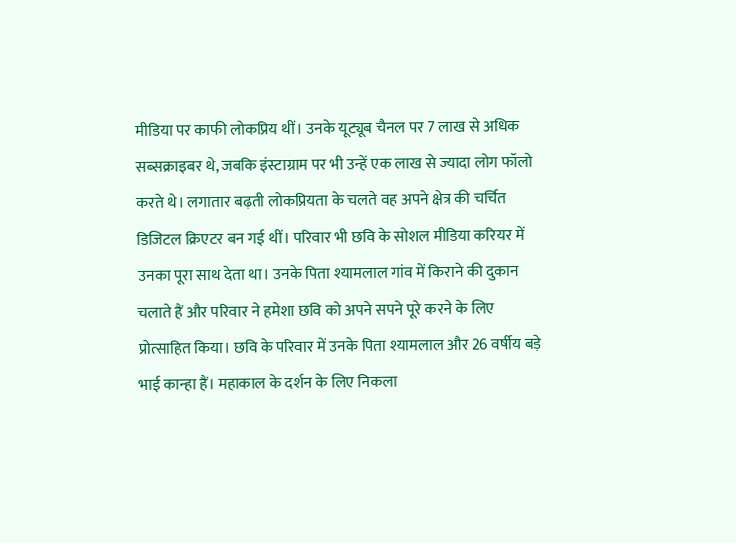मीडिया पर काफी लोकप्रिय थीं। उनके यूट्यूब चैनल पर 7 लाख से अधिक सब्सक्राइबर थे, जबकि इंस्टाग्राम पर भी उन्हें एक लाख से ज्यादा लोग फॉलो करते थे। लगातार बढ़ती लोकप्रियता के चलते वह अपने क्षेत्र की चर्चित डिजिटल क्रिएटर बन गई थीं। परिवार भी छवि के सोशल मीडिया करियर में उनका पूरा साथ देता था। उनके पिता श्यामलाल गांव में किराने की दुकान चलाते हैं और परिवार ने हमेशा छवि को अपने सपने पूरे करने के लिए प्रोत्साहित किया। छवि के परिवार में उनके पिता श्यामलाल और 26 वर्षीय बड़े भाई कान्हा हैं। महाकाल के दर्शन के लिए निकला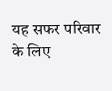यह सफर परिवार के लिए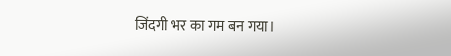जिंदगी भर का गम बन गया।